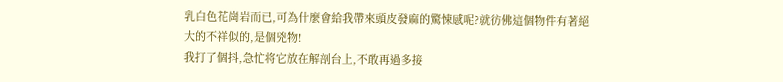乳白色花崗岩而已,可為什麼會給我帶來頭皮發麻的驚悚感呢?就彷佛這個物件有著絕大的不祥似的,是個兇物!
我打了個抖,急忙将它放在解剖台上,不敢再過多接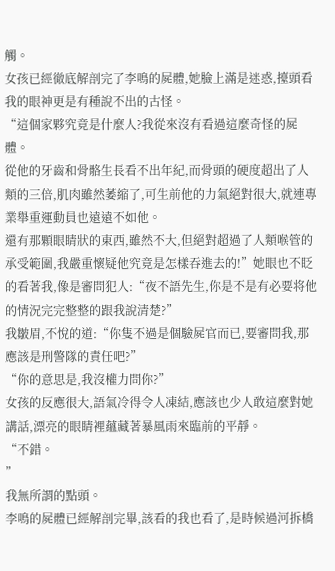觸。
女孩已經徹底解剖完了李鳴的屍體,她臉上滿是迷惑,擡頭看我的眼神更是有種說不出的古怪。
“這個家夥究竟是什麼人?我從來沒有看過這麼奇怪的屍體。
從他的牙齒和骨骼生長看不出年紀,而骨頭的硬度超出了人類的三倍,肌肉雖然萎縮了,可生前他的力氣絕對很大,就連專業舉重運動員也遠遠不如他。
還有那顆眼睛狀的東西,雖然不大,但絕對超過了人類喉管的承受範圍,我嚴重懷疑他究竟是怎樣吞進去的!”她眼也不眨的看著我,像是審問犯人:“夜不語先生,你是不是有必要将他的情況完完整整的跟我說清楚?”
我皺眉,不悅的道:“你隻不過是個驗屍官而已,要審問我,那應該是刑警隊的責任吧?”
“你的意思是,我沒權力問你?”
女孩的反應很大,語氣冷得令人凍結,應該也少人敢這麼對她講話,漂亮的眼睛裡蘊藏著暴風雨來臨前的平靜。
“不錯。
”
我無所謂的點頭。
李鳴的屍體已經解剖完畢,該看的我也看了,是時候過河拆橋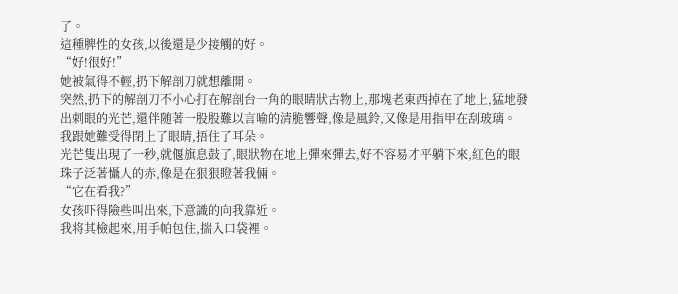了。
這種脾性的女孩,以後還是少接觸的好。
“好!很好!”
她被氣得不輕,扔下解剖刀就想離開。
突然,扔下的解剖刀不小心打在解剖台一角的眼睛狀古物上,那塊老東西掉在了地上,猛地發出刺眼的光芒,還伴随著一股股難以言喻的清脆響聲,像是風鈴,又像是用指甲在刮玻璃。
我跟她難受得閉上了眼睛,捂住了耳朵。
光芒隻出現了一秒,就偃旗息鼓了,眼狀物在地上彈來彈去,好不容易才平躺下來,紅色的眼珠子泛著懾人的赤,像是在狠狠瞪著我倆。
“它在看我?”
女孩吓得險些叫出來,下意識的向我靠近。
我将其檢起來,用手帕包住,揣入口袋裡。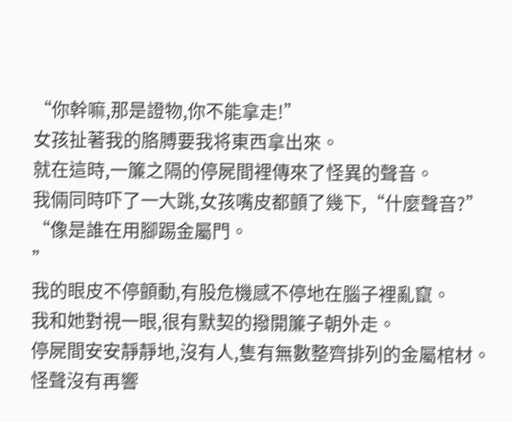“你幹嘛,那是證物,你不能拿走!”
女孩扯著我的胳膊要我将東西拿出來。
就在這時,一簾之隔的停屍間裡傳來了怪異的聲音。
我倆同時吓了一大跳,女孩嘴皮都顫了幾下,“什麼聲音?”
“像是誰在用腳踢金屬門。
”
我的眼皮不停顫動,有股危機感不停地在腦子裡亂竄。
我和她對視一眼,很有默契的撥開簾子朝外走。
停屍間安安靜靜地,沒有人,隻有無數整齊排列的金屬棺材。
怪聲沒有再響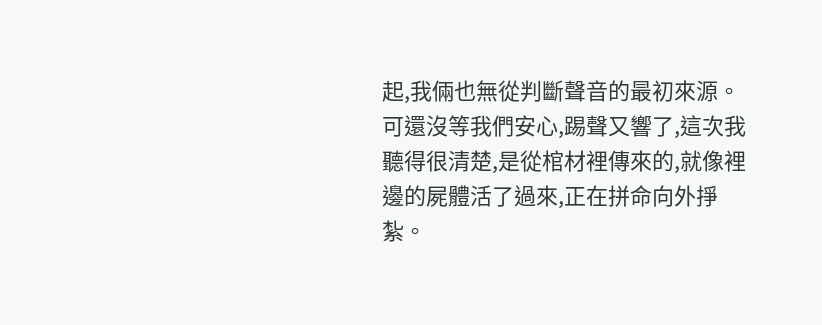起,我倆也無從判斷聲音的最初來源。
可還沒等我們安心,踢聲又響了,這次我聽得很清楚,是從棺材裡傳來的,就像裡邊的屍體活了過來,正在拼命向外掙紮。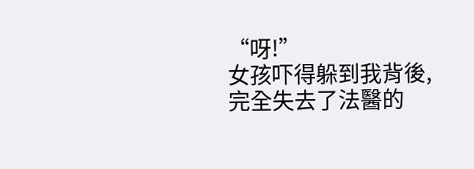“呀!”
女孩吓得躲到我背後,完全失去了法醫的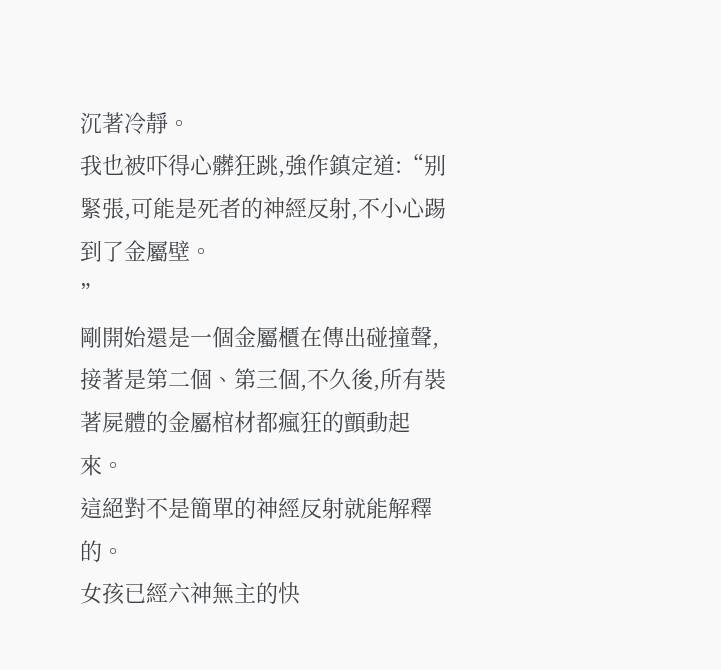沉著冷靜。
我也被吓得心髒狂跳,強作鎮定道:“别緊張,可能是死者的神經反射,不小心踢到了金屬壁。
”
剛開始還是一個金屬櫃在傳出碰撞聲,接著是第二個、第三個,不久後,所有裝著屍體的金屬棺材都瘋狂的顫動起來。
這絕對不是簡單的神經反射就能解釋的。
女孩已經六神無主的快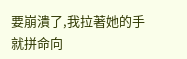要崩潰了,我拉著她的手就拼命向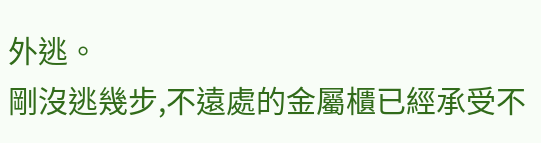外逃。
剛沒逃幾步,不遠處的金屬櫃已經承受不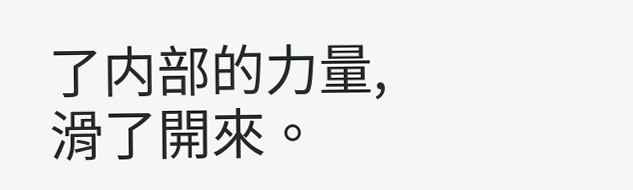了内部的力量,滑了開來。